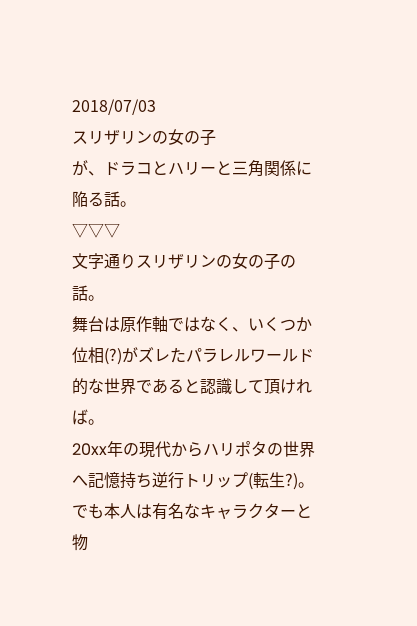2018/07/03
スリザリンの女の子
が、ドラコとハリーと三角関係に陥る話。
▽▽▽
文字通りスリザリンの女の子の話。
舞台は原作軸ではなく、いくつか位相(?)がズレたパラレルワールド的な世界であると認識して頂ければ。
20xx年の現代からハリポタの世界へ記憶持ち逆行トリップ(転生?)。でも本人は有名なキャラクターと物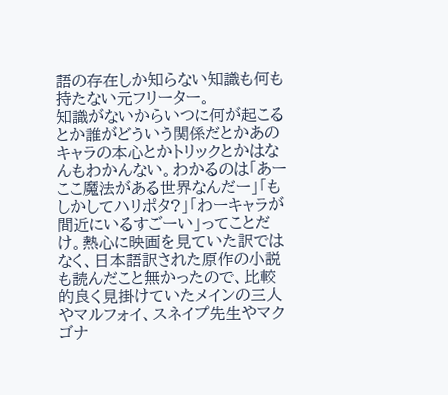語の存在しか知らない知識も何も持たない元フリーター。
知識がないからいつに何が起こるとか誰がどういう関係だとかあのキャラの本心とかトリックとかはなんもわかんない。わかるのは「あーここ魔法がある世界なんだー」「もしかしてハリポタ?」「わーキャラが間近にいるすごーい」ってことだけ。熱心に映画を見ていた訳ではなく、日本語訳された原作の小説も読んだこと無かったので、比較的良く見掛けていたメインの三人やマルフォイ、スネイプ先生やマクゴナ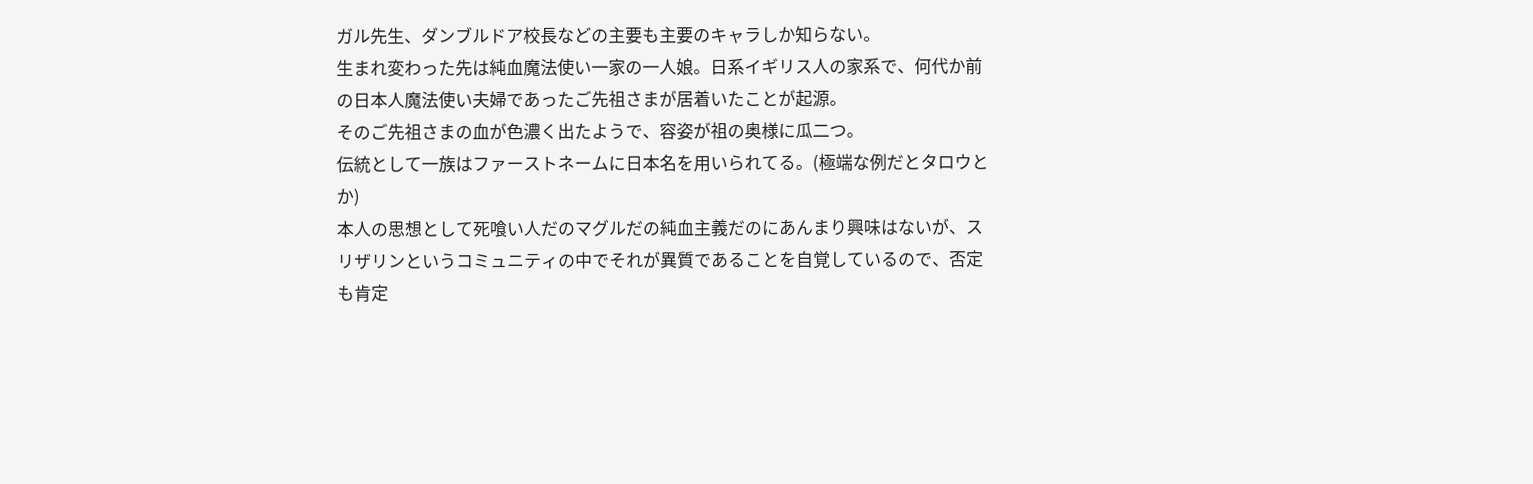ガル先生、ダンブルドア校長などの主要も主要のキャラしか知らない。
生まれ変わった先は純血魔法使い一家の一人娘。日系イギリス人の家系で、何代か前の日本人魔法使い夫婦であったご先祖さまが居着いたことが起源。
そのご先祖さまの血が色濃く出たようで、容姿が祖の奥様に瓜二つ。
伝統として一族はファーストネームに日本名を用いられてる。(極端な例だとタロウとか)
本人の思想として死喰い人だのマグルだの純血主義だのにあんまり興味はないが、スリザリンというコミュニティの中でそれが異質であることを自覚しているので、否定も肯定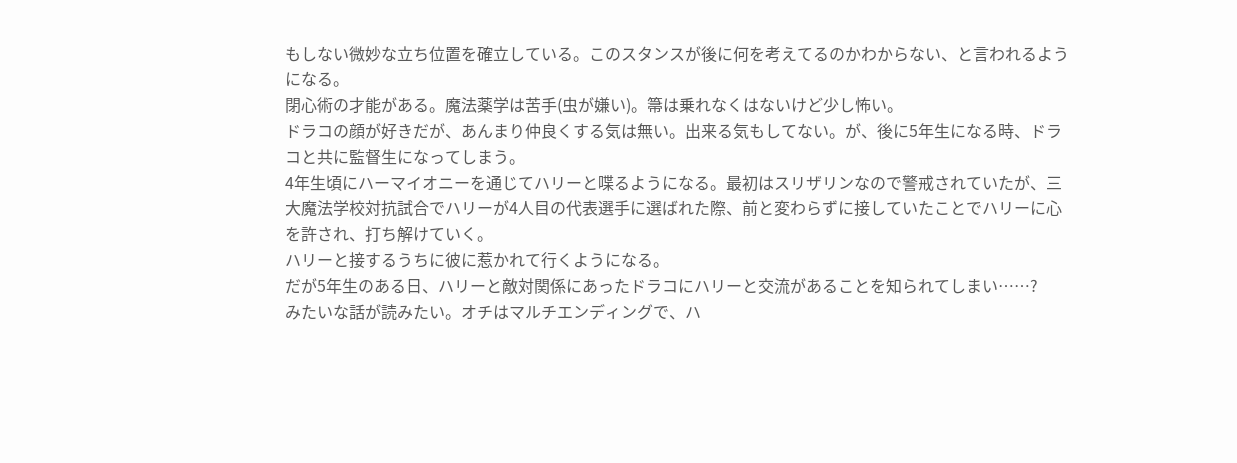もしない微妙な立ち位置を確立している。このスタンスが後に何を考えてるのかわからない、と言われるようになる。
閉心術の才能がある。魔法薬学は苦手(虫が嫌い)。箒は乗れなくはないけど少し怖い。
ドラコの顔が好きだが、あんまり仲良くする気は無い。出来る気もしてない。が、後に5年生になる時、ドラコと共に監督生になってしまう。
4年生頃にハーマイオニーを通じてハリーと喋るようになる。最初はスリザリンなので警戒されていたが、三大魔法学校対抗試合でハリーが4人目の代表選手に選ばれた際、前と変わらずに接していたことでハリーに心を許され、打ち解けていく。
ハリーと接するうちに彼に惹かれて行くようになる。
だが5年生のある日、ハリーと敵対関係にあったドラコにハリーと交流があることを知られてしまい……?
みたいな話が読みたい。オチはマルチエンディングで、ハ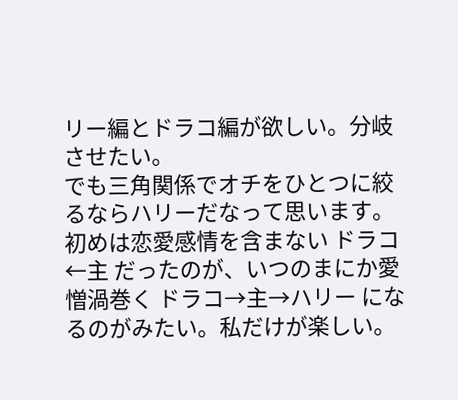リー編とドラコ編が欲しい。分岐させたい。
でも三角関係でオチをひとつに絞るならハリーだなって思います。
初めは恋愛感情を含まない ドラコ←主 だったのが、いつのまにか愛憎渦巻く ドラコ→主→ハリー になるのがみたい。私だけが楽しい。